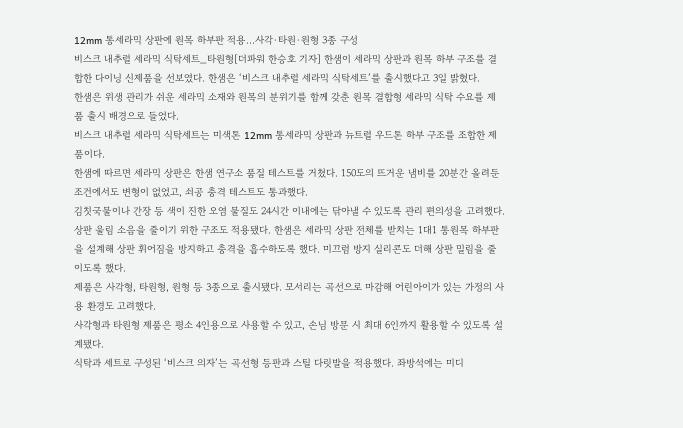12mm 통세라믹 상판에 원목 하부판 적용…사각·타원·원형 3종 구성
비스크 내추럴 세라믹 식탁세트_타원형[더파워 한승호 기자] 한샘이 세라믹 상판과 원목 하부 구조를 결합한 다이닝 신제품을 선보였다. 한샘은 ‘비스크 내추럴 세라믹 식탁세트’를 출시했다고 3일 밝혔다.
한샘은 위생 관리가 쉬운 세라믹 소재와 원목의 분위기를 함께 갖춘 원목 결합형 세라믹 식탁 수요를 제품 출시 배경으로 들었다.
비스크 내추럴 세라믹 식탁세트는 미색톤 12mm 통세라믹 상판과 뉴트럴 우드톤 하부 구조를 조합한 제품이다.
한샘에 따르면 세라믹 상판은 한샘 연구소 품질 테스트를 거쳤다. 150도의 뜨거운 냄비를 20분간 올려둔 조건에서도 변형이 없었고, 쇠공 충격 테스트도 통과했다.
김칫국물이나 간장 등 색이 진한 오염 물질도 24시간 이내에는 닦아낼 수 있도록 관리 편의성을 고려했다.
상판 울림 소음을 줄이기 위한 구조도 적용됐다. 한샘은 세라믹 상판 전체를 받치는 1대1 통원목 하부판을 설계해 상판 휘어짐을 방지하고 충격을 흡수하도록 했다. 미끄럼 방지 실리콘도 더해 상판 밀림을 줄이도록 했다.
제품은 사각형, 타원형, 원형 등 3종으로 출시됐다. 모서리는 곡선으로 마감해 어린아이가 있는 가정의 사용 환경도 고려했다.
사각형과 타원형 제품은 평소 4인용으로 사용할 수 있고, 손님 방문 시 최대 6인까지 활용할 수 있도록 설계됐다.
식탁과 세트로 구성된 ‘비스크 의자’는 곡선형 등판과 스틸 다릿발을 적용했다. 좌방석에는 미디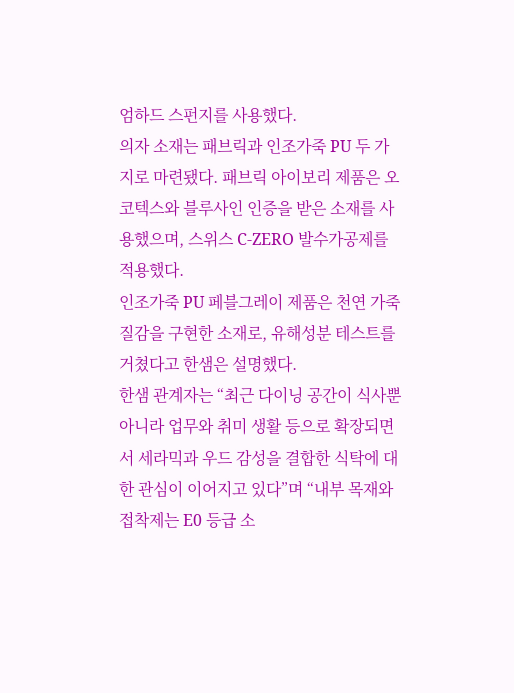엄하드 스펀지를 사용했다.
의자 소재는 패브릭과 인조가죽 PU 두 가지로 마련됐다. 패브릭 아이보리 제품은 오코텍스와 블루사인 인증을 받은 소재를 사용했으며, 스위스 C-ZERO 발수가공제를 적용했다.
인조가죽 PU 페블그레이 제품은 천연 가죽 질감을 구현한 소재로, 유해성분 테스트를 거쳤다고 한샘은 설명했다.
한샘 관계자는 “최근 다이닝 공간이 식사뿐 아니라 업무와 취미 생활 등으로 확장되면서 세라믹과 우드 감성을 결합한 식탁에 대한 관심이 이어지고 있다”며 “내부 목재와 접착제는 E0 등급 소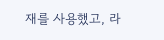재를 사용했고, 라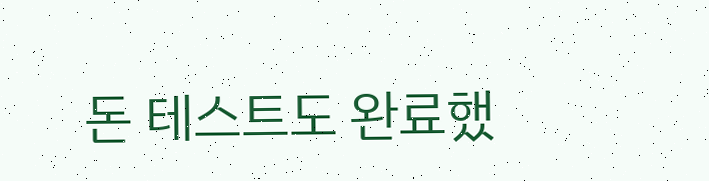돈 테스트도 완료했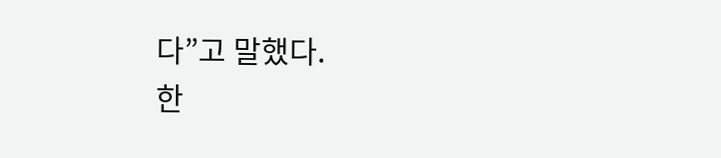다”고 말했다.
한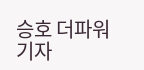승호 더파워 기자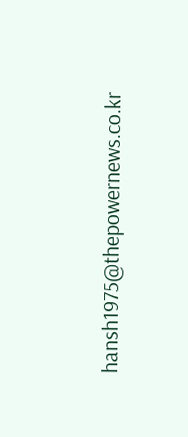hansh1975@thepowernews.co.kr